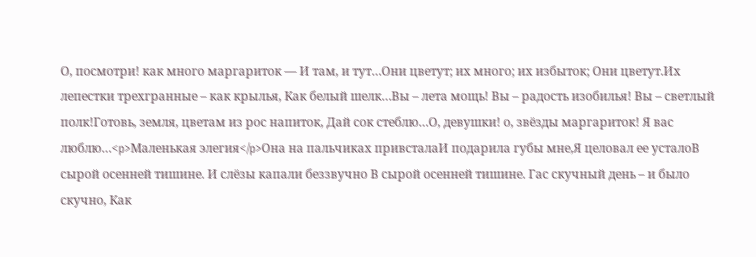О, посмотри! как много маргариток — И там, и тут…Они цветут; их много; их избыток; Они цветут.Их лепестки трехгранные – как крылья, Как белый шелк…Вы – лета мощь! Вы – радость изобилья! Вы – светлый полк!Готовь, земля, цветам из рос напиток, Дай сок стеблю…О, девушки! о, звёзды маргариток! Я вас люблю…<p>Маленькая элегия</p>Она на пальчиках привсталаИ подарила губы мне,Я целовал ее усталоВ сырой осенней тишине. И слёзы капали беззвучно В сырой осенней тишине. Гас скучный день – и было скучно, Как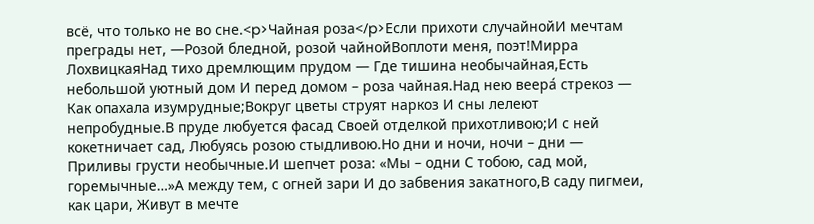всё, что только не во сне.<p>Чайная роза</p>Если прихоти случайнойИ мечтам преграды нет, —Розой бледной, розой чайнойВоплоти меня, поэт!Мирра ЛохвицкаяНад тихо дремлющим прудом — Где тишина необычайная,Есть небольшой уютный дом И перед домом – роза чайная.Над нею веера́ стрекоз — Как опахала изумрудные;Вокруг цветы струят наркоз И сны лелеют непробудные.В пруде любуется фасад Своей отделкой прихотливою;И с ней кокетничает сад, Любуясь розою стыдливою.Но дни и ночи, ночи – дни — Приливы грусти необычные.И шепчет роза: «Мы – одни С тобою, сад мой, горемычные…»А между тем, с огней зари И до забвения закатного,В саду пигмеи, как цари, Живут в мечте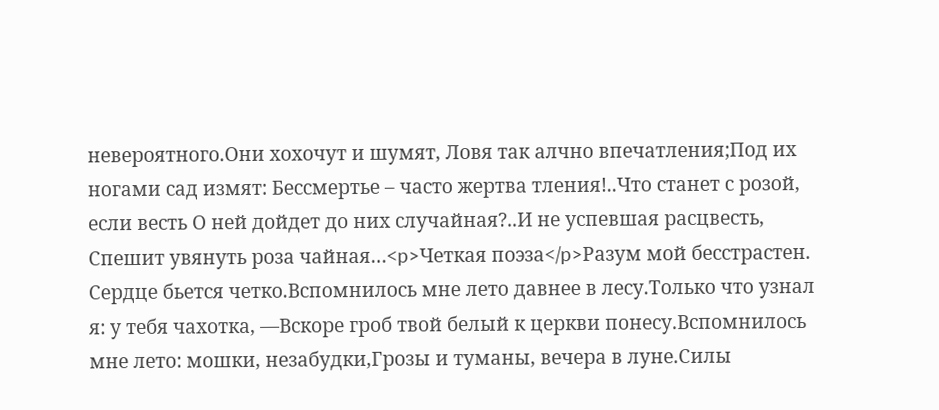невероятного.Они хохочут и шумят, Ловя так алчно впечатления;Под их ногами сад измят: Бессмертье – часто жертва тления!..Что станет с розой, если весть О ней дойдет до них случайная?..И не успевшая расцвесть, Спешит увянуть роза чайная…<p>Четкая поэза</p>Разум мой бесстрастен. Сердце бьется четко.Вспомнилось мне лето давнее в лесу.Только что узнал я: у тебя чахотка, —Вскоре гроб твой белый к церкви понесу.Вспомнилось мне лето: мошки, незабудки,Грозы и туманы, вечера в луне.Силы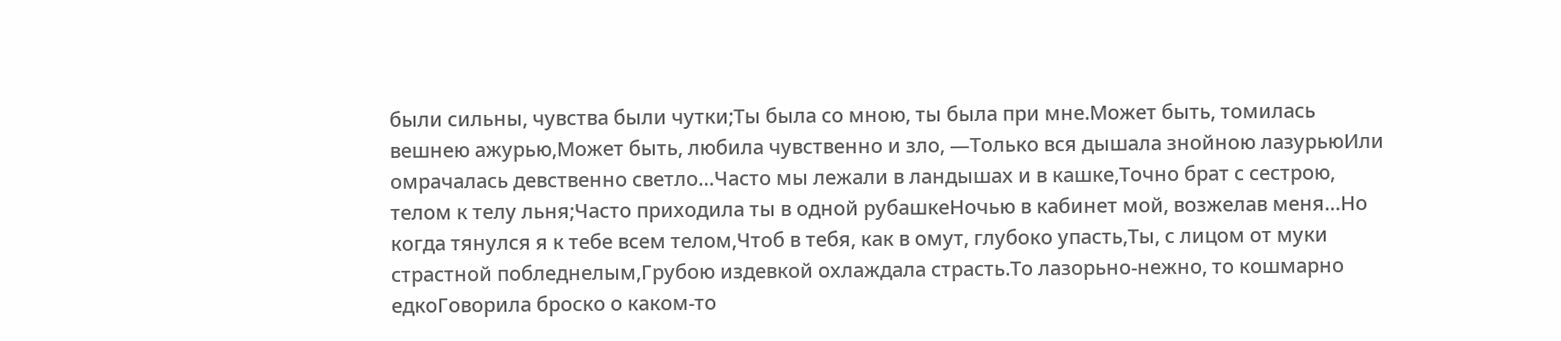были сильны, чувства были чутки;Ты была со мною, ты была при мне.Может быть, томилась вешнею ажурью,Может быть, любила чувственно и зло, —Только вся дышала знойною лазурьюИли омрачалась девственно светло…Часто мы лежали в ландышах и в кашке,Точно брат с сестрою, телом к телу льня;Часто приходила ты в одной рубашкеНочью в кабинет мой, возжелав меня…Но когда тянулся я к тебе всем телом,Чтоб в тебя, как в омут, глубоко упасть,Ты, с лицом от муки страстной побледнелым,Грубою издевкой охлаждала страсть.То лазорьно-нежно, то кошмарно едкоГоворила броско о каком-то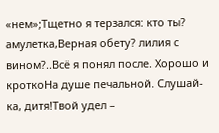«нем»;Тщетно я терзался: кто ты? амулетка,Верная обету? лилия с вином?..Всё я понял после. Хорошо и кроткоНа душе печальной. Слушай-ка, дитя!Твой удел –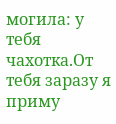могила: у тебя чахотка.От тебя заразу я приму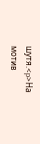шутя.<p>На мотив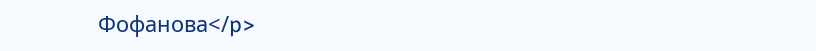Фофанова</p>